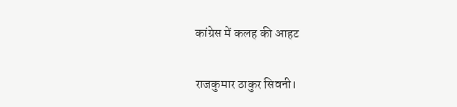कांग्रेस में कलह की आहट

राजकुमार ठाकुर सिवनी।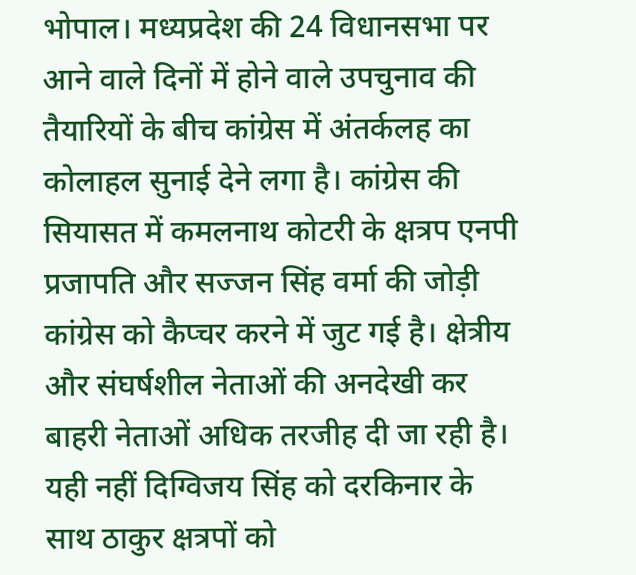भोपाल। मध्यप्रदेश की 24 विधानसभा पर आने वाले दिनों में होने वाले उपचुनाव की तैयारियों के बीच कांग्रेस में अंतर्कलह का कोलाहल सुनाई देने लगा है। कांग्रेस की सियासत में कमलनाथ कोटरी के क्षत्रप एनपी प्रजापति और सज्जन सिंह वर्मा की जोड़ी कांग्रेस को कैप्चर करने में जुट गई है। क्षेत्रीय और संघर्षशील नेताओं की अनदेखी कर बाहरी नेताओं अधिक तरजीह दी जा रही है। यही नहीं दिग्विजय सिंह को दरकिनार के साथ ठाकुर क्षत्रपों को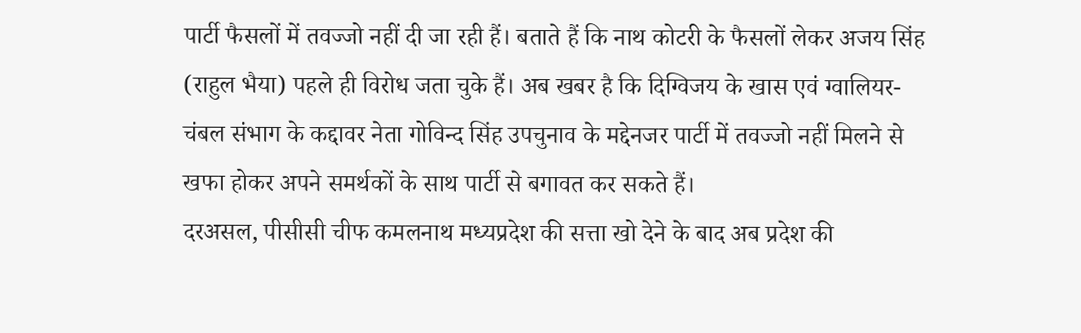पार्टी फैसलों में तवज्जो नहीं दी जा रही हैं। बताते हैं कि नाथ कोटरी के फैसलों लेकर अजय सिंह (राहुल भैया) पहले ही विरोध जता चुके हैं। अब खबर है कि दिग्विजय के खास एवं ग्वालियर-चंबल संभाग के कद्दावर नेता गोविन्द सिंह उपचुनाव के मद्देनजर पार्टी में तवज्जो नहीं मिलने से खफा होकर अपने समर्थकों के साथ पार्टी से बगावत कर सकते हैं।
दरअसल, पीसीसी चीफ कमलनाथ मध्यप्रदेश की सत्ता खो देने के बाद अब प्रदेश की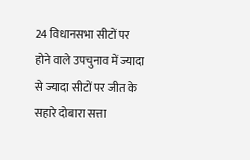24 विधानसभा सीटों पर होने वाले उपचुनाव में ज्यादा से ज्यादा सीटों पर जीत के सहारे दोबारा सत्ता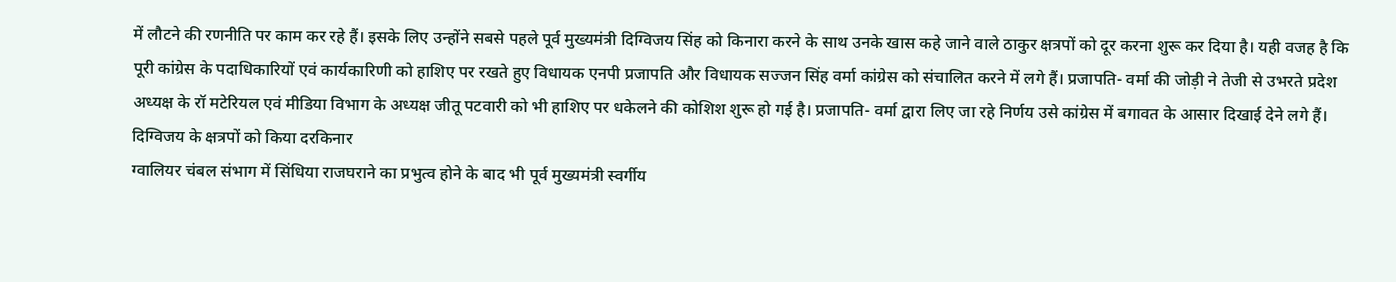में लौटने की रणनीति पर काम कर रहे हैं। इसके लिए उन्होंने सबसे पहले पूर्व मुख्यमंत्री दिग्विजय सिंह को किनारा करने के साथ उनके खास कहे जाने वाले ठाकुर क्षत्रपों को दूर करना शुरू कर दिया है। यही वजह है कि पूरी कांग्रेस के पदाधिकारियों एवं कार्यकारिणी को हाशिए पर रखते हुए विधायक एनपी प्रजापति और विधायक सज्जन सिंह वर्मा कांग्रेस को संचालित करने में लगे हैं। प्रजापति- वर्मा की जोड़ी ने तेजी से उभरते प्रदेश अध्यक्ष के रॉ मटेरियल एवं मीडिया विभाग के अध्यक्ष जीतू पटवारी को भी हाशिए पर धकेलने की कोशिश शुरू हो गई है। प्रजापति- वर्मा द्वारा लिए जा रहे निर्णय उसे कांग्रेस में बगावत के आसार दिखाई देने लगे हैं।
दिग्विजय के क्षत्रपों को किया दरकिनार
ग्वालियर चंबल संभाग में सिंधिया राजघराने का प्रभुत्व होने के बाद भी पूर्व मुख्यमंत्री स्वर्गीय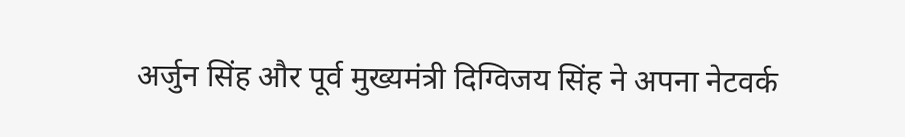अर्जुन सिंह और पूर्व मुख्यमंत्री दिग्विजय सिंह ने अपना नेटवर्क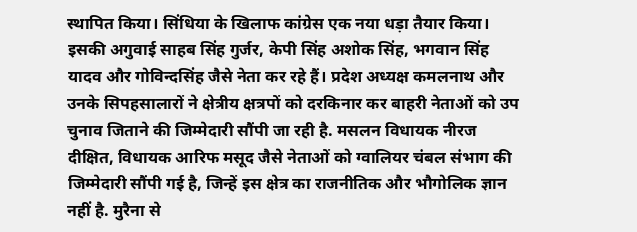स्थापित किया। सिंधिया के खिलाफ कांग्रेस एक नया धड़ा तैयार किया। इसकी अगुवाई साहब सिंह गुर्जर, केपी सिंह अशोक सिंह, भगवान सिंह यादव और गोविन्दसिंह जैसे नेता कर रहे हैं। प्रदेश अध्यक्ष कमलनाथ और उनके सिपहसालारों ने क्षेत्रीय क्षत्रपों को दरकिनार कर बाहरी नेताओं को उप चुनाव जिताने की जिम्मेदारी सौंपी जा रही है. मसलन विधायक नीरज दीक्षित, विधायक आरिफ मसूद जैसे नेताओं को ग्वालियर चंबल संभाग की जिम्मेदारी सौंपी गई है, जिन्हें इस क्षेत्र का राजनीतिक और भौगोलिक ज्ञान नहीं है. मुरैना से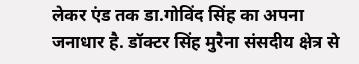लेकर एंड तक डा.गोविंद सिंह का अपना जनाधार है. डॉक्टर सिंह मुरैना संसदीय क्षेत्र से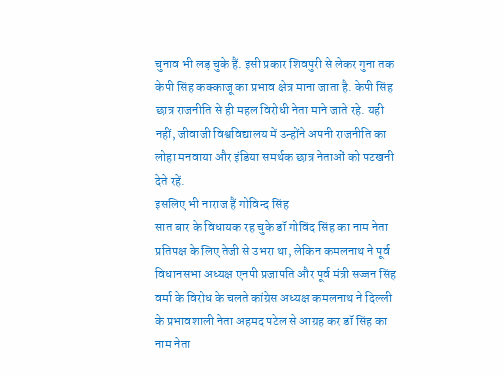चुनाव भी लड़ चुके हैं. इसी प्रकार शिवपुरी से लेकर गुना तक केपी सिंह कक्काजू का प्रभाव क्षेत्र माना जाता है. केपी सिंह छात्र राजनीति से ही महल विरोधी नेता माने जाते रहे. यही नहीं, जीवाजी विश्वविद्यालय में उन्होंने अपनी राजनीति का लोहा मनवाया और इंडिया समर्थक छात्र नेताओं को पटखनी देते रहें.
इसलिए भी नाराज हैं गोविन्द सिंह
सात बार के विधायक रह चुके डॉ गोविंद सिंह का नाम नेता प्रतिपक्ष के लिए तेजी से उभरा था, लेकिन कमलनाथ ने पूर्व विधानसभा अध्यक्ष एनपी प्रजापति और पूर्व मंत्री सज्जन सिंह वर्मा के विरोध के चलते कांग्रेस अध्यक्ष कमलनाथ ने दिल्ली के प्रभावशाली नेता अहमद पटेल से आग्रह कर डॉ सिंह का नाम नेता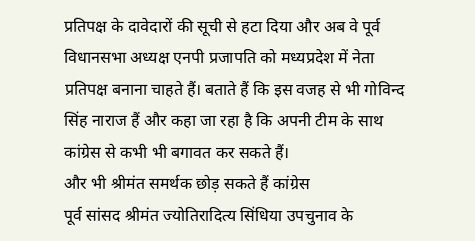प्रतिपक्ष के दावेदारों की सूची से हटा दिया और अब वे पूर्व विधानसभा अध्यक्ष एनपी प्रजापति को मध्यप्रदेश में नेता प्रतिपक्ष बनाना चाहते हैं। बताते हैं कि इस वजह से भी गोविन्द सिंह नाराज हैं और कहा जा रहा है कि अपनी टीम के साथ कांग्रेस से कभी भी बगावत कर सकते हैं।
और भी श्रीमंत समर्थक छोड़ सकते हैं कांग्रेस
पूर्व सांसद श्रीमंत ज्योतिरादित्य सिंधिया उपचुनाव के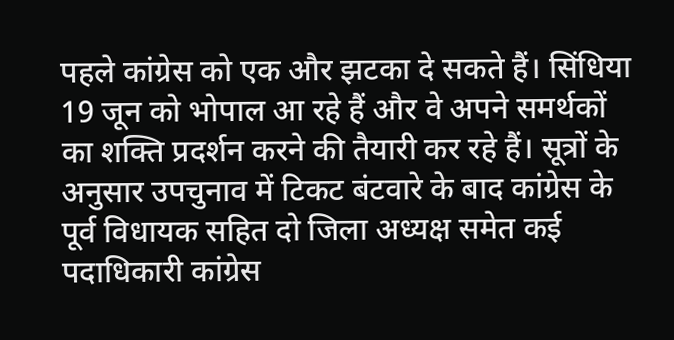पहले कांग्रेस को एक और झटका दे सकते हैं। सिंधिया 19 जून को भोपाल आ रहे हैं और वे अपने समर्थकों का शक्ति प्रदर्शन करने की तैयारी कर रहे हैं। सूत्रों के अनुसार उपचुनाव में टिकट बंटवारे के बाद कांग्रेस के पूर्व विधायक सहित दो जिला अध्यक्ष समेत कई पदाधिकारी कांग्रेस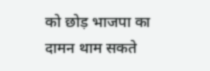को छोड़ भाजपा का दामन थाम सकते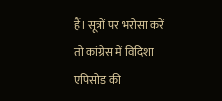हैं। सूत्रों पर भरोसा करें तो कांग्रेस में विदिशा एपिसोड की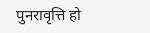पुनरावृत्ति हो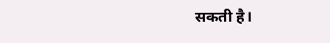सकती है।